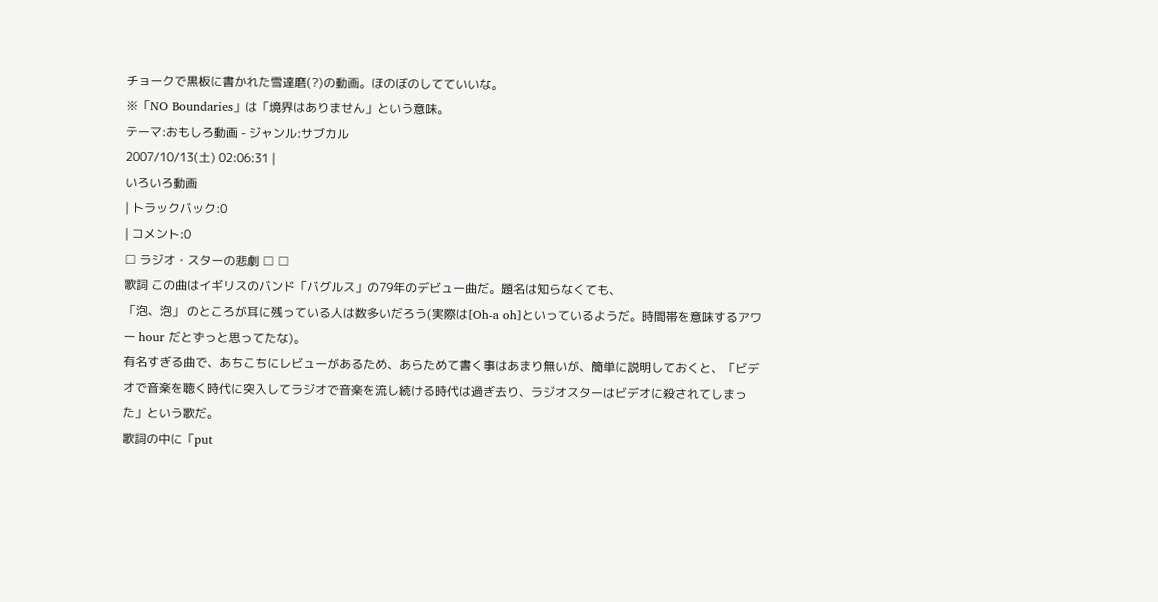チョークで黒板に書かれた雪達磨(?)の動画。ほのぼのしてていいな。
※「NO Boundaries」は「境界はありません」という意味。
テーマ:おもしろ動画 - ジャンル:サブカル
2007/10/13(土) 02:06:31 |
いろいろ動画
| トラックバック:0
| コメント:0
□ ラジオ・スターの悲劇 □ □
歌詞 この曲はイギリスのバンド「バグルス」の79年のデビュー曲だ。題名は知らなくても、
「泡、泡」 のところが耳に残っている人は数多いだろう(実際は[Oh-a oh]といっているようだ。時間帯を意味するアワー hour だとずっと思ってたな)。
有名すぎる曲で、あちこちにレビューがあるため、あらためて書く事はあまり無いが、簡単に説明しておくと、「ビデオで音楽を聴く時代に突入してラジオで音楽を流し続ける時代は過ぎ去り、ラジオスターはビデオに殺されてしまった」という歌だ。
歌詞の中に「put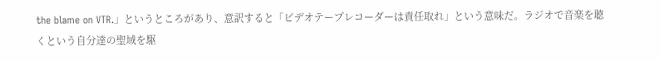the blame on VTR.」というところがあり、意訳すると「ビデオテープレコーダーは責任取れ」という意味だ。ラジオで音楽を聴くという自分達の聖域を駆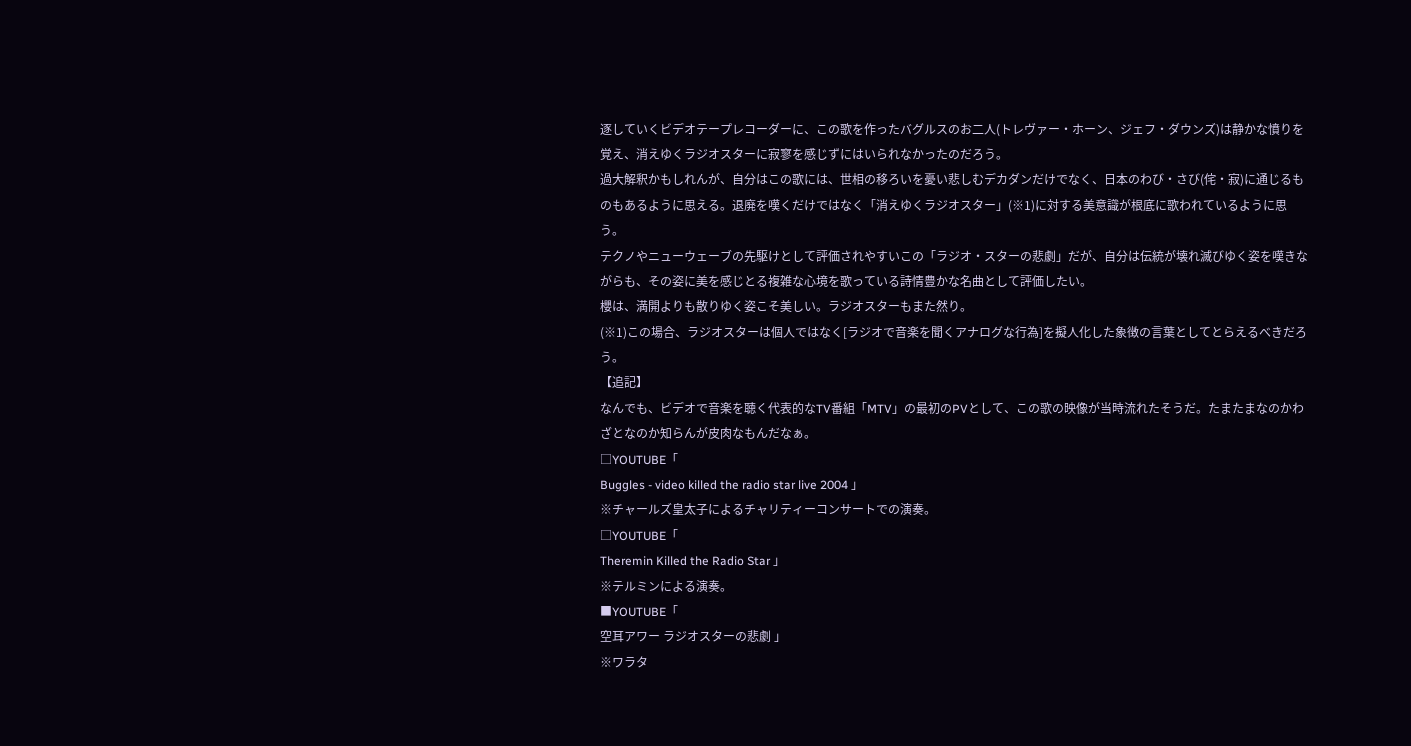逐していくビデオテープレコーダーに、この歌を作ったバグルスのお二人(トレヴァー・ホーン、ジェフ・ダウンズ)は静かな憤りを覚え、消えゆくラジオスターに寂寥を感じずにはいられなかったのだろう。
過大解釈かもしれんが、自分はこの歌には、世相の移ろいを憂い悲しむデカダンだけでなく、日本のわび・さび(侘・寂)に通じるものもあるように思える。退廃を嘆くだけではなく「消えゆくラジオスター」(※1)に対する美意識が根底に歌われているように思う。
テクノやニューウェーブの先駆けとして評価されやすいこの「ラジオ・スターの悲劇」だが、自分は伝統が壊れ滅びゆく姿を嘆きながらも、その姿に美を感じとる複雑な心境を歌っている詩情豊かな名曲として評価したい。
櫻は、満開よりも散りゆく姿こそ美しい。ラジオスターもまた然り。
(※1)この場合、ラジオスターは個人ではなく[ラジオで音楽を聞くアナログな行為]を擬人化した象徴の言葉としてとらえるべきだろう。
【追記】
なんでも、ビデオで音楽を聴く代表的なTV番組「MTV」の最初のPVとして、この歌の映像が当時流れたそうだ。たまたまなのかわざとなのか知らんが皮肉なもんだなぁ。
□YOUTUBE「
Buggles - video killed the radio star live 2004 」
※チャールズ皇太子によるチャリティーコンサートでの演奏。
□YOUTUBE「
Theremin Killed the Radio Star 」
※テルミンによる演奏。
■YOUTUBE「
空耳アワー ラジオスターの悲劇 」
※ワラタ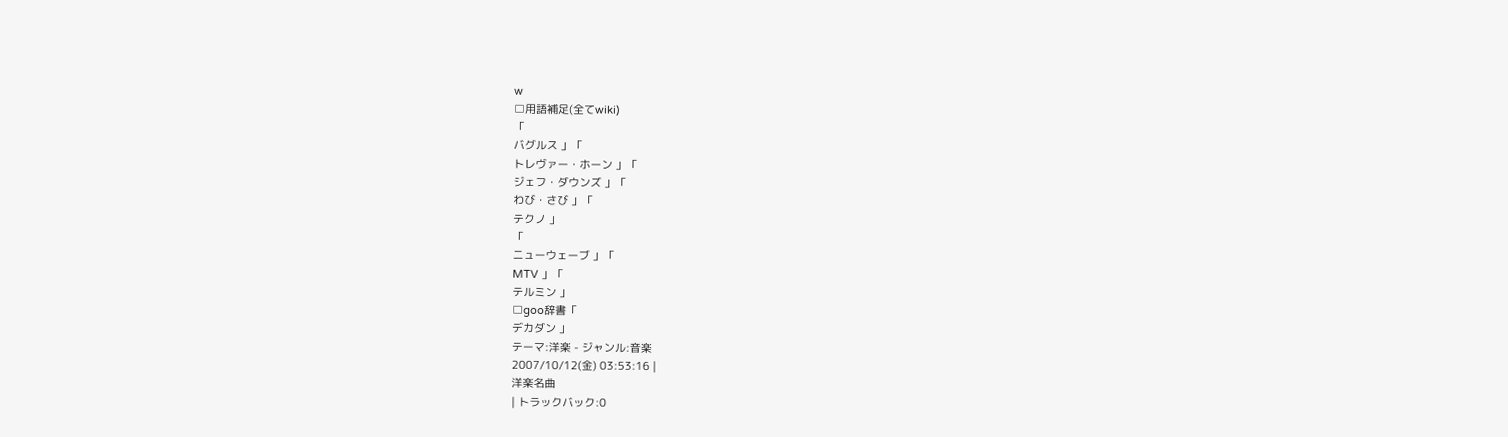w
□用語補足(全てwiki)
「
バグルス 」「
トレヴァー・ホーン 」「
ジェフ・ダウンズ 」「
わび・さび 」「
テクノ 」
「
ニューウェーブ 」「
MTV 」「
テルミン 」
□goo辞書「
デカダン 」
テーマ:洋楽 - ジャンル:音楽
2007/10/12(金) 03:53:16 |
洋楽名曲
| トラックバック:0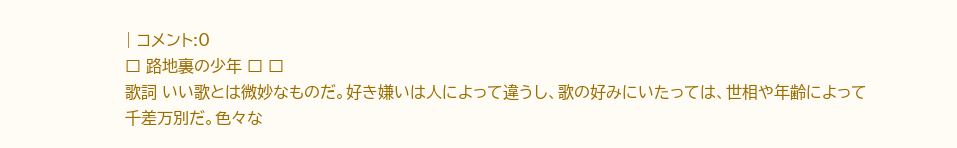| コメント:0
□ 路地裏の少年 □ □
歌詞 いい歌とは微妙なものだ。好き嫌いは人によって違うし、歌の好みにいたっては、世相や年齢によって千差万別だ。色々な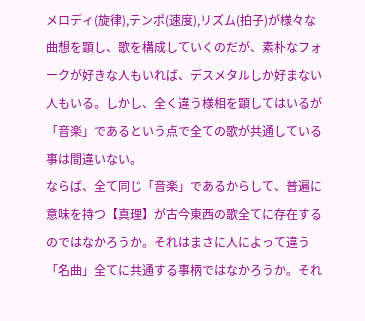メロディ(旋律),テンポ(速度),リズム(拍子)が様々な曲想を顕し、歌を構成していくのだが、素朴なフォークが好きな人もいれば、デスメタルしか好まない人もいる。しかし、全く違う様相を顕してはいるが「音楽」であるという点で全ての歌が共通している事は間違いない。
ならば、全て同じ「音楽」であるからして、普遍に意味を持つ【真理】が古今東西の歌全てに存在するのではなかろうか。それはまさに人によって違う「名曲」全てに共通する事柄ではなかろうか。それ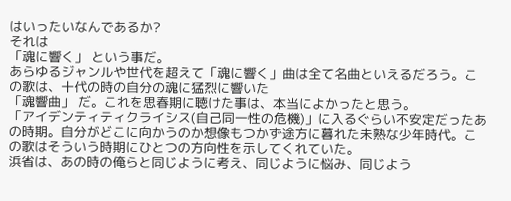はいったいなんであるか?
それは
「魂に響く」 という事だ。
あらゆるジャンルや世代を超えて「魂に響く」曲は全て名曲といえるだろう。この歌は、十代の時の自分の魂に猛烈に響いた
「魂響曲」 だ。これを思春期に聴けた事は、本当によかったと思う。
「アイデンティティクライシス(自己同一性の危機)」に入るぐらい不安定だったあの時期。自分がどこに向かうのか想像もつかず途方に暮れた未熟な少年時代。この歌はそういう時期にひとつの方向性を示してくれていた。
浜省は、あの時の俺らと同じように考え、同じように悩み、同じよう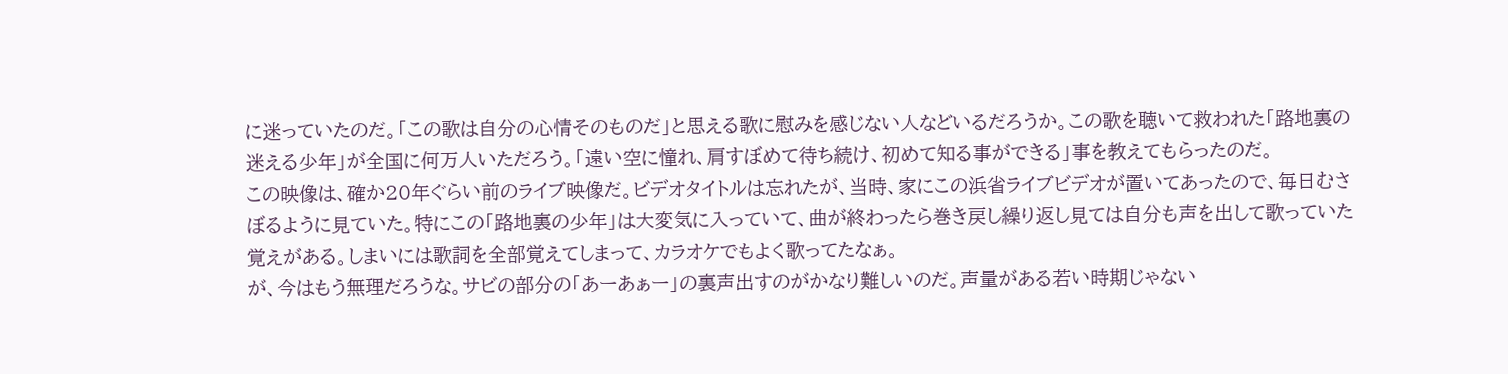に迷っていたのだ。「この歌は自分の心情そのものだ」と思える歌に慰みを感じない人などいるだろうか。この歌を聴いて救われた「路地裏の迷える少年」が全国に何万人いただろう。「遠い空に憧れ、肩すぼめて待ち続け、初めて知る事ができる」事を教えてもらったのだ。
この映像は、確か20年ぐらい前のライブ映像だ。ビデオタイトルは忘れたが、当時、家にこの浜省ライブビデオが置いてあったので、毎日むさぼるように見ていた。特にこの「路地裏の少年」は大変気に入っていて、曲が終わったら巻き戻し繰り返し見ては自分も声を出して歌っていた覚えがある。しまいには歌詞を全部覚えてしまって、カラオケでもよく歌ってたなぁ。
が、今はもう無理だろうな。サビの部分の「あーあぁー」の裏声出すのがかなり難しいのだ。声量がある若い時期じゃない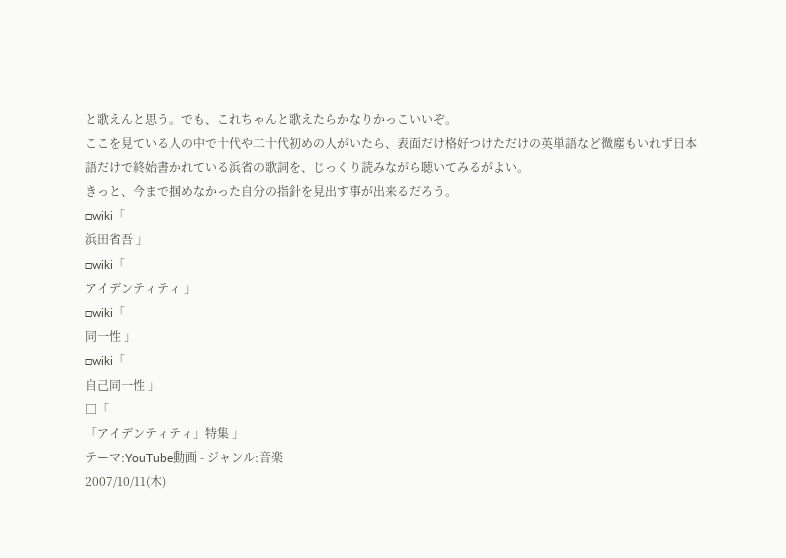と歌えんと思う。でも、これちゃんと歌えたらかなりかっこいいぞ。
ここを見ている人の中で十代や二十代初めの人がいたら、表面だけ格好つけただけの英単語など微塵もいれず日本語だけで終始書かれている浜省の歌詞を、じっくり読みながら聴いてみるがよい。
きっと、今まで掴めなかった自分の指針を見出す事が出来るだろう。
□wiki「
浜田省吾 」
□wiki「
アイデンティティ 」
□wiki「
同一性 」
□wiki「
自己同一性 」
□「
「アイデンティティ」特集 」
テーマ:YouTube動画 - ジャンル:音楽
2007/10/11(木)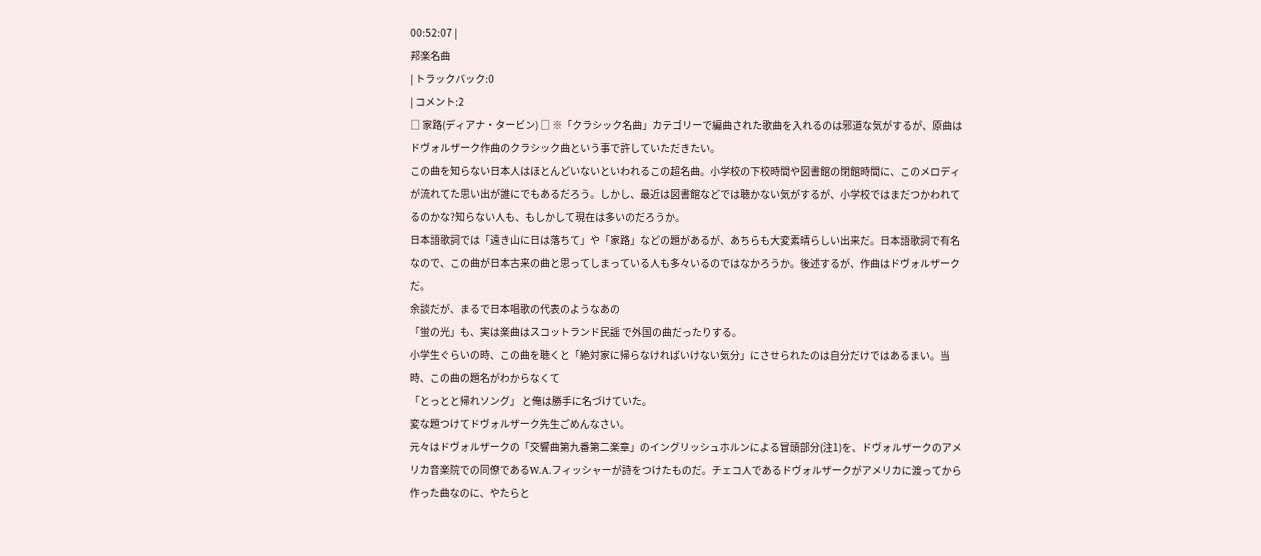00:52:07 |
邦楽名曲
| トラックバック:0
| コメント:2
□ 家路(ディアナ・タービン) □ ※「クラシック名曲」カテゴリーで編曲された歌曲を入れるのは邪道な気がするが、原曲はドヴォルザーク作曲のクラシック曲という事で許していただきたい。
この曲を知らない日本人はほとんどいないといわれるこの超名曲。小学校の下校時間や図書館の閉館時間に、このメロディが流れてた思い出が誰にでもあるだろう。しかし、最近は図書館などでは聴かない気がするが、小学校ではまだつかわれてるのかな?知らない人も、もしかして現在は多いのだろうか。
日本語歌詞では「遠き山に日は落ちて」や「家路」などの題があるが、あちらも大変素晴らしい出来だ。日本語歌詞で有名なので、この曲が日本古来の曲と思ってしまっている人も多々いるのではなかろうか。後述するが、作曲はドヴォルザークだ。
余談だが、まるで日本唱歌の代表のようなあの
「蛍の光」も、実は楽曲はスコットランド民謡 で外国の曲だったりする。
小学生ぐらいの時、この曲を聴くと「絶対家に帰らなければいけない気分」にさせられたのは自分だけではあるまい。当時、この曲の題名がわからなくて
「とっとと帰れソング」 と俺は勝手に名づけていた。
変な題つけてドヴォルザーク先生ごめんなさい。
元々はドヴォルザークの「交響曲第九番第二楽章」のイングリッシュホルンによる冒頭部分(注1)を、ドヴォルザークのアメリカ音楽院での同僚であるW.A.フィッシャーが詩をつけたものだ。チェコ人であるドヴォルザークがアメリカに渡ってから作った曲なのに、やたらと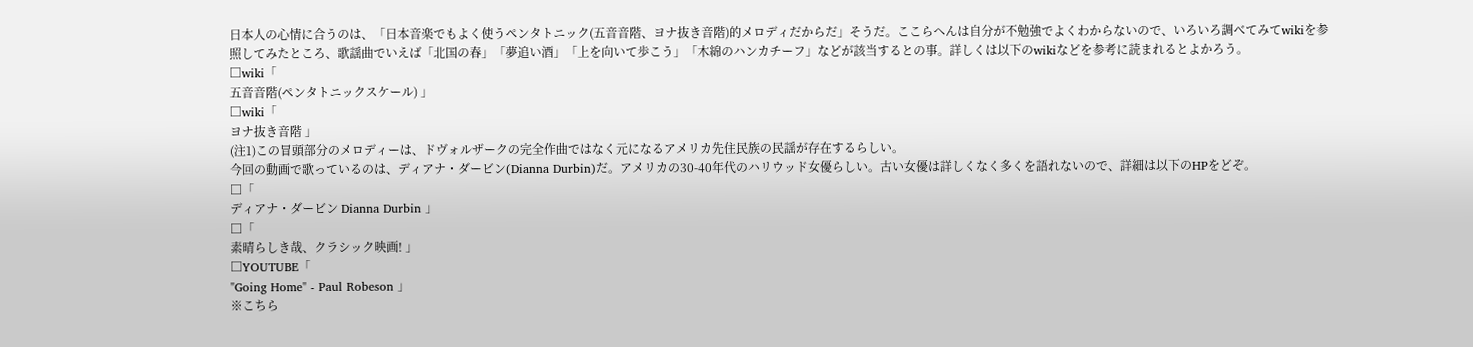日本人の心情に合うのは、「日本音楽でもよく使うペンタトニック(五音音階、ヨナ抜き音階)的メロディだからだ」そうだ。ここらへんは自分が不勉強でよくわからないので、いろいろ調べてみてwikiを参照してみたところ、歌謡曲でいえば「北国の春」「夢追い酒」「上を向いて歩こう」「木綿のハンカチーフ」などが該当するとの事。詳しくは以下のwikiなどを参考に読まれるとよかろう。
□wiki「
五音音階(ペンタトニックスケール) 」
□wiki「
ヨナ抜き音階 」
(注1)この冒頭部分のメロディーは、ドヴォルザークの完全作曲ではなく元になるアメリカ先住民族の民謡が存在するらしい。
今回の動画で歌っているのは、ディアナ・ダービン(Dianna Durbin)だ。アメリカの30-40年代のハリウッド女優らしい。古い女優は詳しくなく多くを語れないので、詳細は以下のHPをどぞ。
□「
ディアナ・ダービン Dianna Durbin 」
□「
素晴らしき哉、クラシック映画! 」
□YOUTUBE「
"Going Home" - Paul Robeson 」
※こちら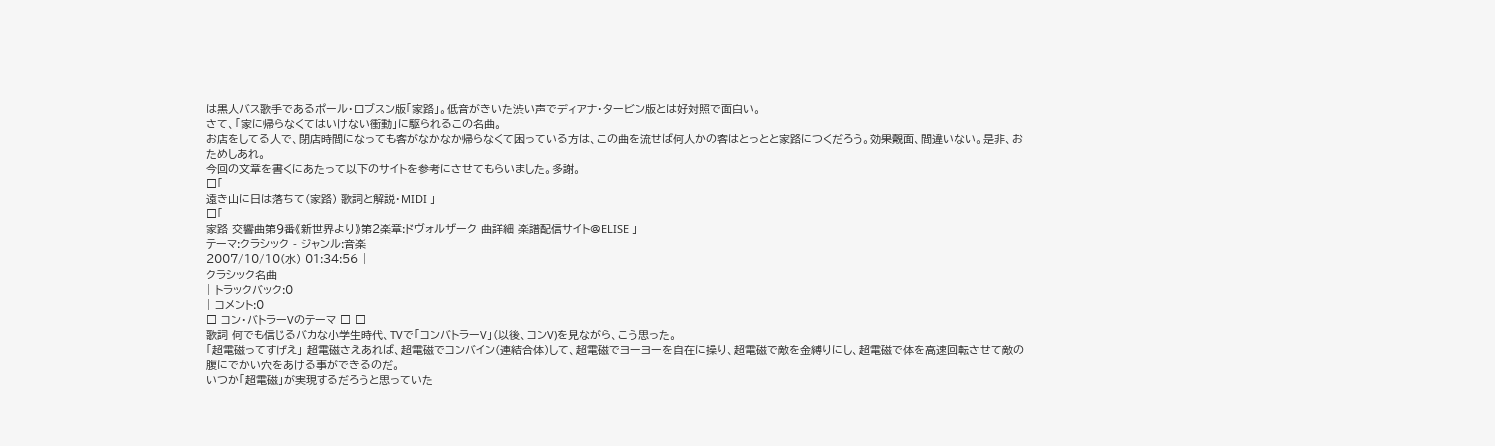は黒人バス歌手であるポール・ロブスン版「家路」。低音がきいた渋い声でディアナ・タービン版とは好対照で面白い。
さて、「家に帰らなくてはいけない衝動」に駆られるこの名曲。
お店をしてる人で、閉店時間になっても客がなかなか帰らなくて困っている方は、この曲を流せば何人かの客はとっとと家路につくだろう。効果覿面、間違いない。是非、おためしあれ。
今回の文章を書くにあたって以下のサイトを参考にさせてもらいました。多謝。
□「
遠き山に日は落ちて(家路) 歌詞と解説・MIDI 」
□「
家路 交響曲第9番《新世界より》第2楽章:ドヴォルザーク 曲詳細 楽譜配信サイト@ELISE 」
テーマ:クラシック - ジャンル:音楽
2007/10/10(水) 01:34:56 |
クラシック名曲
| トラックバック:0
| コメント:0
□ コン・バトラーVのテーマ □ □
歌詞 何でも信じるバカな小学生時代、TVで「コンバトラーV」(以後、コンV)を見ながら、こう思った。
「超電磁ってすげえ」 超電磁さえあれば、超電磁でコンバイン(連結合体)して、超電磁でヨーヨーを自在に操り、超電磁で敵を金縛りにし、超電磁で体を高速回転させて敵の腹にでかい穴をあける事ができるのだ。
いつか「超電磁」が実現するだろうと思っていた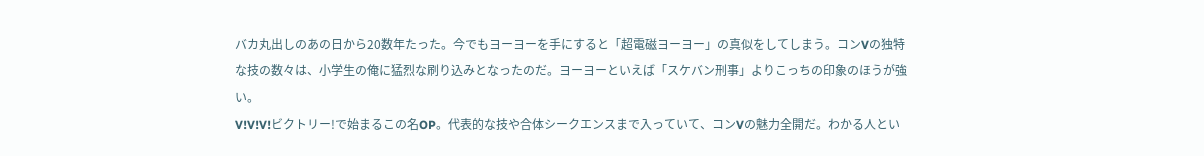バカ丸出しのあの日から20数年たった。今でもヨーヨーを手にすると「超電磁ヨーヨー」の真似をしてしまう。コンVの独特な技の数々は、小学生の俺に猛烈な刷り込みとなったのだ。ヨーヨーといえば「スケバン刑事」よりこっちの印象のほうが強い。
V!V!V!ビクトリー!で始まるこの名OP。代表的な技や合体シークエンスまで入っていて、コンVの魅力全開だ。わかる人とい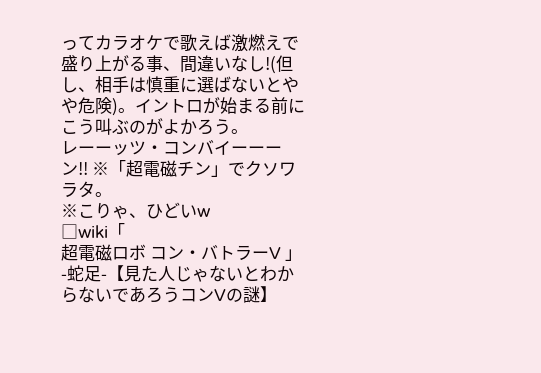ってカラオケで歌えば激燃えで盛り上がる事、間違いなし!(但し、相手は慎重に選ばないとやや危険)。イントロが始まる前にこう叫ぶのがよかろう。
レーーッツ・コンバイーーーン!! ※「超電磁チン」でクソワラタ。
※こりゃ、ひどいw
□wiki「
超電磁ロボ コン・バトラーV 」
-蛇足-【見た人じゃないとわからないであろうコンVの謎】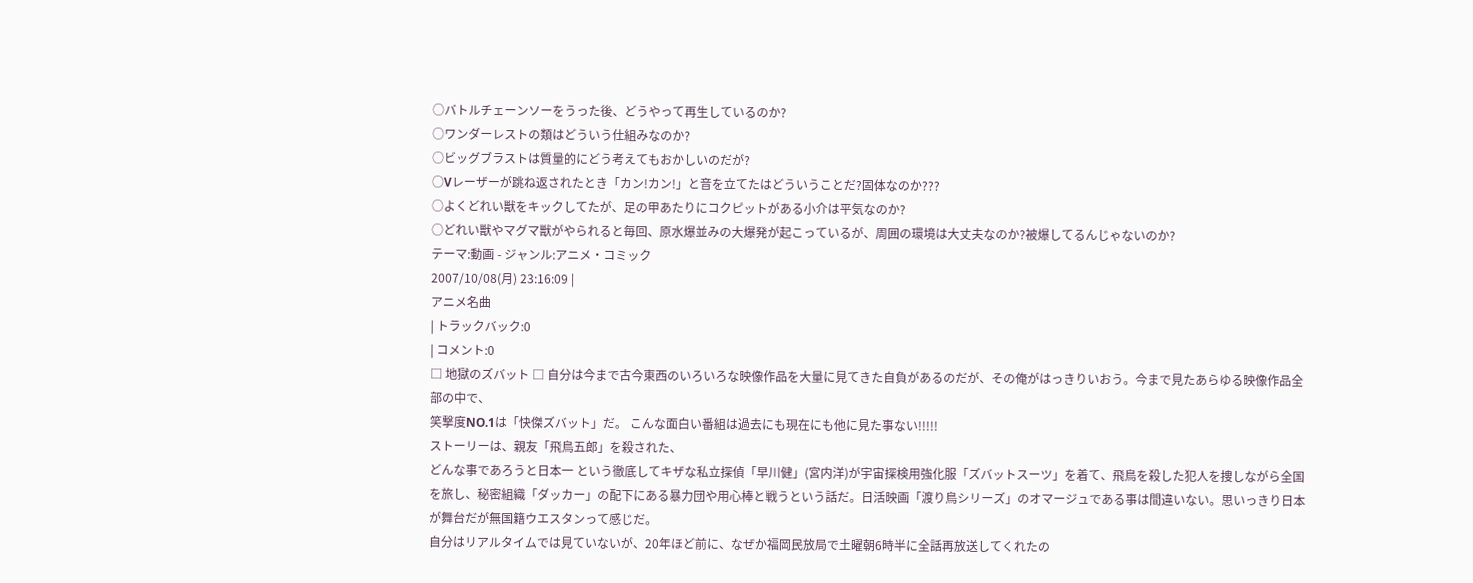○バトルチェーンソーをうった後、どうやって再生しているのか?
○ワンダーレストの類はどういう仕組みなのか?
○ビッグブラストは質量的にどう考えてもおかしいのだが?
○Vレーザーが跳ね返されたとき「カン!カン!」と音を立てたはどういうことだ?固体なのか???
○よくどれい獣をキックしてたが、足の甲あたりにコクピットがある小介は平気なのか?
○どれい獣やマグマ獣がやられると毎回、原水爆並みの大爆発が起こっているが、周囲の環境は大丈夫なのか?被爆してるんじゃないのか?
テーマ:動画 - ジャンル:アニメ・コミック
2007/10/08(月) 23:16:09 |
アニメ名曲
| トラックバック:0
| コメント:0
□ 地獄のズバット □ 自分は今まで古今東西のいろいろな映像作品を大量に見てきた自負があるのだが、その俺がはっきりいおう。今まで見たあらゆる映像作品全部の中で、
笑撃度NO.1は「快傑ズバット」だ。 こんな面白い番組は過去にも現在にも他に見た事ない!!!!!
ストーリーは、親友「飛鳥五郎」を殺された、
どんな事であろうと日本一 という徹底してキザな私立探偵「早川健」(宮内洋)が宇宙探検用強化服「ズバットスーツ」を着て、飛鳥を殺した犯人を捜しながら全国を旅し、秘密組織「ダッカー」の配下にある暴力団や用心棒と戦うという話だ。日活映画「渡り鳥シリーズ」のオマージュである事は間違いない。思いっきり日本が舞台だが無国籍ウエスタンって感じだ。
自分はリアルタイムでは見ていないが、20年ほど前に、なぜか福岡民放局で土曜朝6時半に全話再放送してくれたの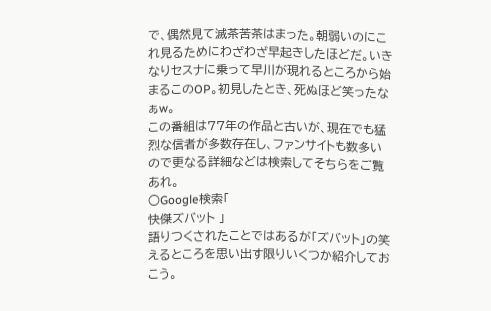で、偶然見て滅茶苦茶はまった。朝弱いのにこれ見るためにわざわざ早起きしたほどだ。いきなりセスナに乗って早川が現れるところから始まるこのOP。初見したとき、死ぬほど笑ったなぁw。
この番組は77年の作品と古いが、現在でも猛烈な信者が多数存在し、ファンサイトも数多いので更なる詳細などは検索してそちらをご覧あれ。
○Google検索「
快傑ズバット 」
語りつくされたことではあるが「ズバット」の笑えるところを思い出す限りいくつか紹介しておこう。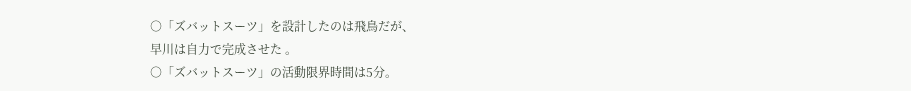○「ズバットスーツ」を設計したのは飛鳥だが、
早川は自力で完成させた 。
○「ズバットスーツ」の活動限界時間は5分。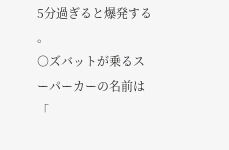5分過ぎると爆発する 。
○ズバットが乗るスーパーカーの名前は「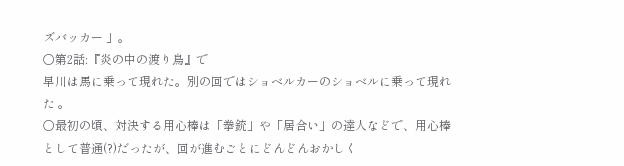ズバッカー 」。
○第2話:『炎の中の渡り鳥』で
早川は馬に乗って現れた。別の回ではショベルカーのショベルに乗って現れた 。
○最初の頃、対決する用心棒は「拳銃」や「居合い」の達人などで、用心棒として普通(?)だったが、回が進むごとにどんどんおかしく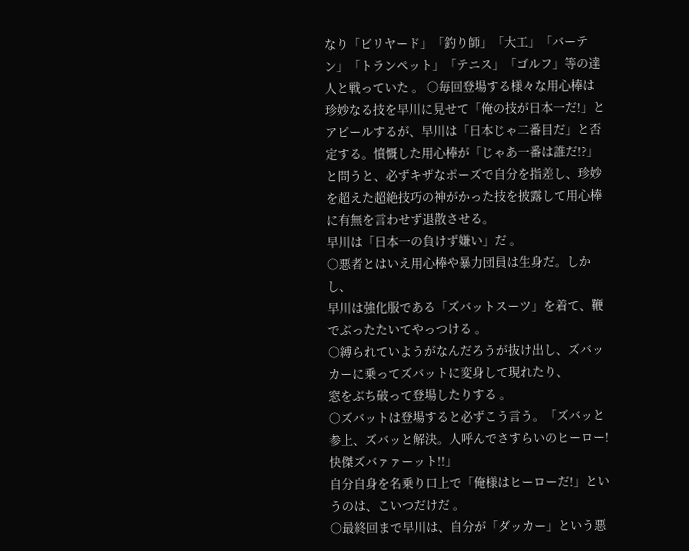なり「ビリヤード」「釣り師」「大工」「バーテン」「トランペット」「テニス」「ゴルフ」等の達人と戦っていた 。 ○毎回登場する様々な用心棒は珍妙なる技を早川に見せて「俺の技が日本一だ!」とアピールするが、早川は「日本じゃ二番目だ」と否定する。憤慨した用心棒が「じゃあ一番は誰だ!?」と問うと、必ずキザなポーズで自分を指差し、珍妙を超えた超絶技巧の神がかった技を披露して用心棒に有無を言わせず退散させる。
早川は「日本一の負けず嫌い」だ 。
○悪者とはいえ用心棒や暴力団員は生身だ。しかし、
早川は強化服である「ズバットスーツ」を着て、鞭でぶったたいてやっつける 。
○縛られていようがなんだろうが抜け出し、ズバッカーに乗ってズバットに変身して現れたり、
窓をぶち破って登場したりする 。
○ズバットは登場すると必ずこう言う。「ズバッと参上、ズバッと解決。人呼んでさすらいのヒーロー! 快傑ズバァァーット!!」
自分自身を名乗り口上で「俺様はヒーローだ!」というのは、こいつだけだ 。
○最終回まで早川は、自分が「ダッカー」という悪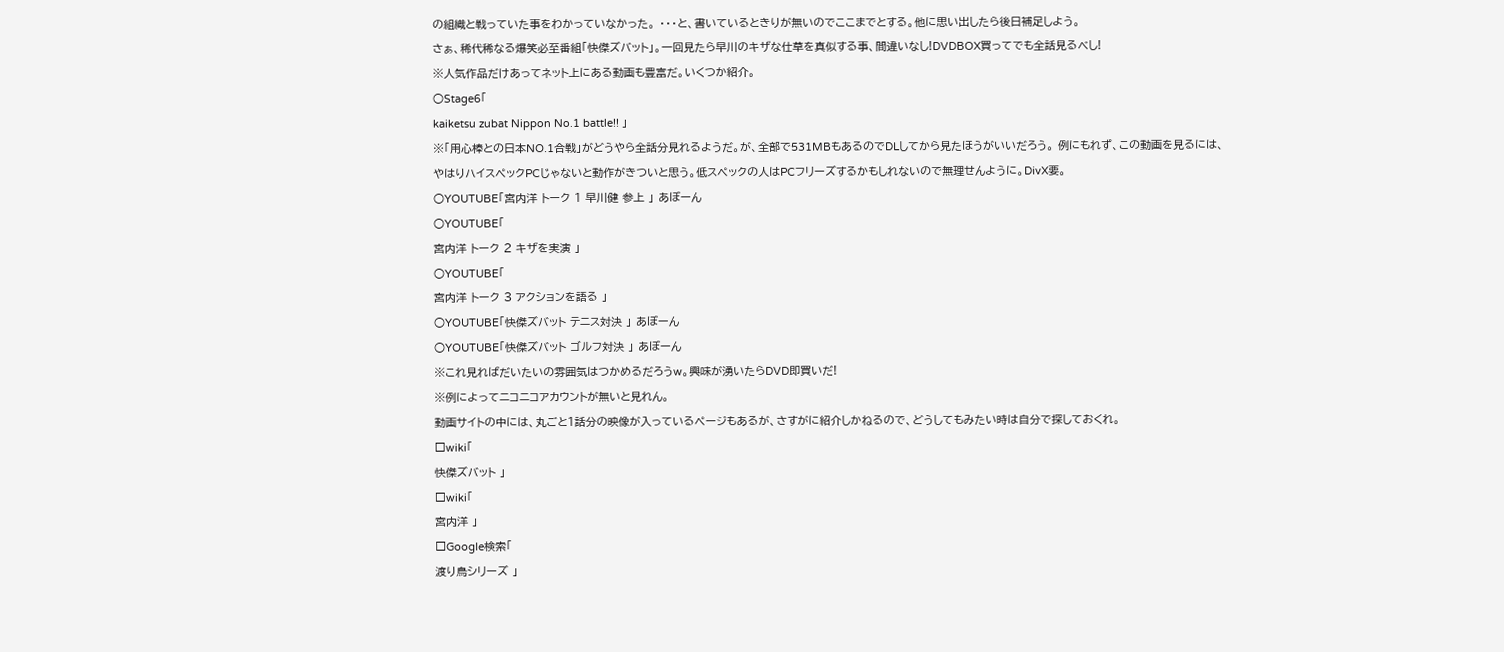の組織と戦っていた事をわかっていなかった。 ・・・と、書いているときりが無いのでここまでとする。他に思い出したら後日補足しよう。
さぁ、稀代稀なる爆笑必至番組「快傑ズバット」。一回見たら早川のキザな仕草を真似する事、間違いなし!DVDBOX買ってでも全話見るべし!
※人気作品だけあってネット上にある動画も豊富だ。いくつか紹介。
○Stage6「
kaiketsu zubat Nippon No.1 battle!! 」
※「用心棒との日本NO.1合戦」がどうやら全話分見れるようだ。が、全部で531MBもあるのでDLしてから見たほうがいいだろう。 例にもれず、この動画を見るには、やはりハイスペックPCじゃないと動作がきついと思う。低スペックの人はPCフリーズするかもしれないので無理せんように。DivX要。
○YOUTUBE「宮内洋 トーク 1 早川健 参上 」 あぼーん
○YOUTUBE「
宮内洋 トーク 2 キザを実演 」
○YOUTUBE「
宮内洋 トーク 3 アクションを語る 」
○YOUTUBE「快傑ズバット テニス対決 」 あぼーん
○YOUTUBE「快傑ズバット ゴルフ対決 」 あぼーん
※これ見ればだいたいの雰囲気はつかめるだろうw。興味が湧いたらDVD即買いだ!
※例によってニコニコアカウントが無いと見れん。
動画サイトの中には、丸ごと1話分の映像が入っているページもあるが、さすがに紹介しかねるので、どうしてもみたい時は自分で探しておくれ。
□wiki「
快傑ズバット 」
□wiki「
宮内洋 」
□Google検索「
渡り鳥シリーズ 」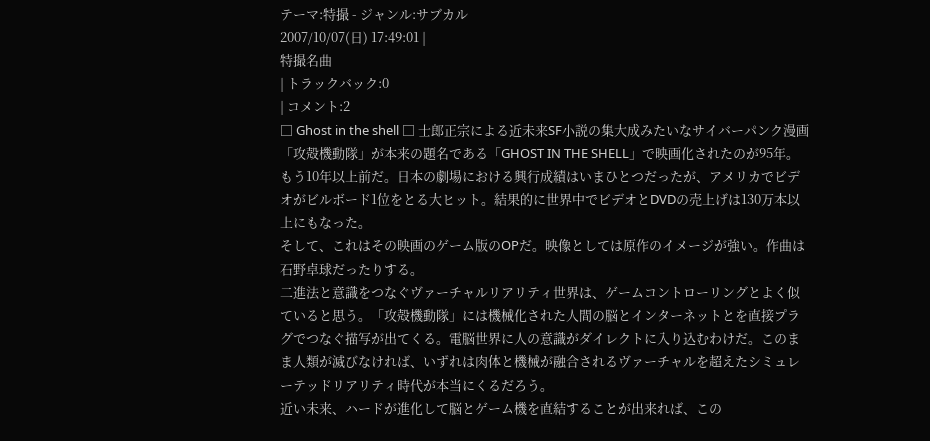テーマ:特撮 - ジャンル:サブカル
2007/10/07(日) 17:49:01 |
特撮名曲
| トラックバック:0
| コメント:2
□ Ghost in the shell □ 士郎正宗による近未来SF小説の集大成みたいなサイバーパンク漫画「攻殻機動隊」が本来の題名である「GHOST IN THE SHELL」で映画化されたのが95年。もう10年以上前だ。日本の劇場における興行成績はいまひとつだったが、アメリカでビデオがビルボード1位をとる大ヒット。結果的に世界中でビデオとDVDの売上げは130万本以上にもなった。
そして、これはその映画のゲーム版のOPだ。映像としては原作のイメージが強い。作曲は石野卓球だったりする。
二進法と意識をつなぐヴァーチャルリアリティ世界は、ゲームコントローリングとよく似ていると思う。「攻殻機動隊」には機械化された人間の脳とインターネットとを直接プラグでつなぐ描写が出てくる。電脳世界に人の意識がダイレクトに入り込むわけだ。このまま人類が滅びなければ、いずれは肉体と機械が融合されるヴァーチャルを超えたシミュレーテッドリアリティ時代が本当にくるだろう。
近い未来、ハードが進化して脳とゲーム機を直結することが出来れば、この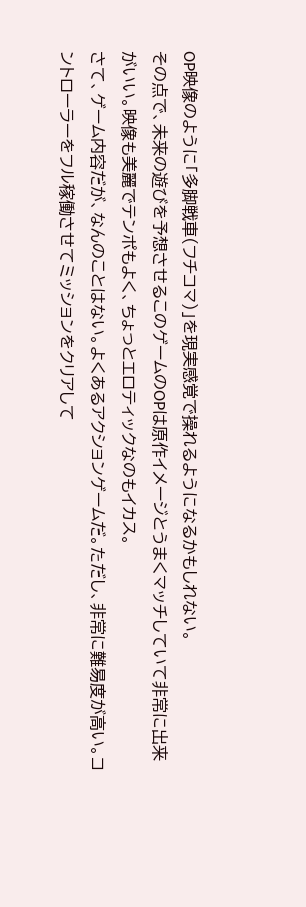OP映像のように「多脚戦車(フチコマ)」を現実感覚で操れるようになるかもしれない。
その点で、未来の遊びを予想させるこのゲームのOPは原作イメージとうまくマッチしていて非常に出来がいい。映像も美麗でテンポもよく、ちょっとエロティックなのもイカス。
さて、ゲーム内容だが、なんのことはない。よくあるアクションゲームだ。ただし、非常に難易度が高い。コントローラーをフル稼働させてミッションをクリアして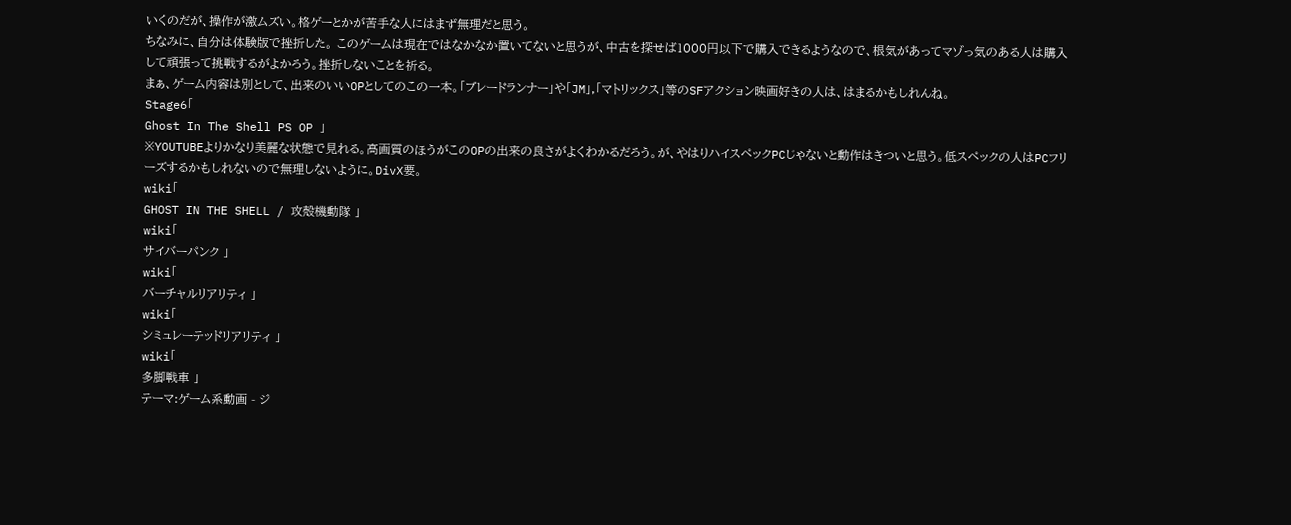いくのだが、操作が激ムズい。格ゲーとかが苦手な人にはまず無理だと思う。
ちなみに、自分は体験版で挫折した。 このゲームは現在ではなかなか置いてないと思うが、中古を探せば1000円以下で購入できるようなので、根気があってマゾっ気のある人は購入して頑張って挑戦するがよかろう。挫折しないことを祈る。
まぁ、ゲーム内容は別として、出来のいいOPとしてのこの一本。「ブレードランナー」や「JM」,「マトリックス」等のSFアクション映画好きの人は、はまるかもしれんね。
Stage6「
Ghost In The Shell PS OP 」
※YOUTUBEよりかなり美麗な状態で見れる。高画質のほうがこのOPの出来の良さがよくわかるだろう。が、やはりハイスペックPCじゃないと動作はきついと思う。低スペックの人はPCフリーズするかもしれないので無理しないように。DivX要。
wiki「
GHOST IN THE SHELL / 攻殻機動隊 」
wiki「
サイバーパンク 」
wiki「
バーチャルリアリティ 」
wiki「
シミュレーテッドリアリティ 」
wiki「
多脚戦車 」
テーマ:ゲーム系動画 - ジ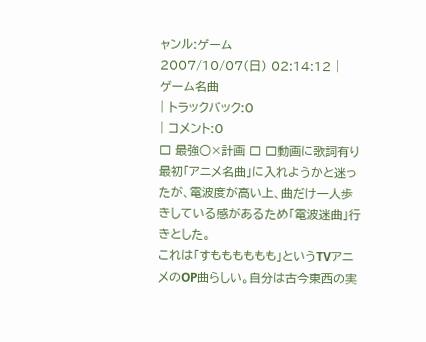ャンル:ゲーム
2007/10/07(日) 02:14:12 |
ゲーム名曲
| トラックバック:0
| コメント:0
□ 最強○×計画 □ □動画に歌詞有り
最初「アニメ名曲」に入れようかと迷ったが、電波度が高い上、曲だけ一人歩きしている感があるため「電波迷曲」行きとした。
これは「すもももももも」というTVアニメのOP曲らしい。自分は古今東西の実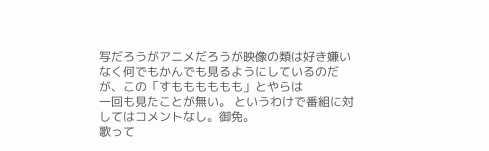写だろうがアニメだろうが映像の類は好き嫌いなく何でもかんでも見るようにしているのだが、この「すもももももも」とやらは
一回も見たことが無い。 というわけで番組に対してはコメントなし。御免。
歌って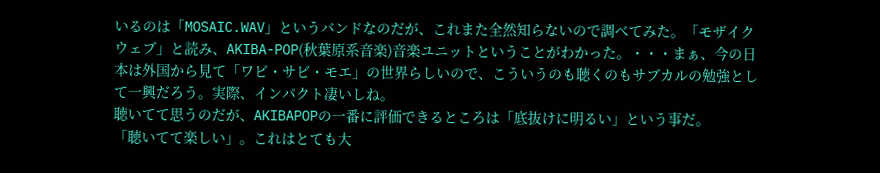いるのは「MOSAIC.WAV」というバンドなのだが、これまた全然知らないので調べてみた。「モザイクウェブ」と読み、AKIBA-POP(秋葉原系音楽)音楽ユニットということがわかった。・・・まぁ、今の日本は外国から見て「ワビ・サビ・モエ」の世界らしいので、こういうのも聴くのもサブカルの勉強として一興だろう。実際、インパクト凄いしね。
聴いてて思うのだが、AKIBAPOPの一番に評価できるところは「底抜けに明るい」という事だ。
「聴いてて楽しい」。これはとても大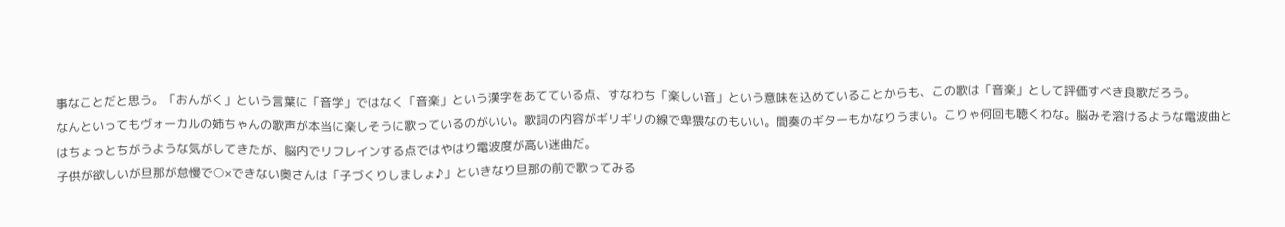事なことだと思う。「おんがく」という言葉に「音学」ではなく「音楽」という漢字をあてている点、すなわち「楽しい音」という意味を込めていることからも、この歌は「音楽」として評価すべき良歌だろう。
なんといってもヴォーカルの姉ちゃんの歌声が本当に楽しそうに歌っているのがいい。歌詞の内容がギリギリの線で卑猥なのもいい。間奏のギターもかなりうまい。こりゃ何回も聴くわな。脳みそ溶けるような電波曲とはちょっとちがうような気がしてきたが、脳内でリフレインする点ではやはり電波度が高い迷曲だ。
子供が欲しいが旦那が怠慢で○×できない奥さんは「子づくりしましょ♪」といきなり旦那の前で歌ってみる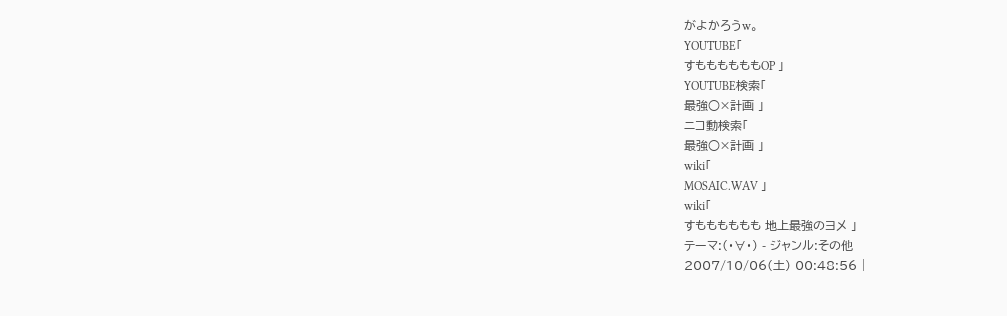がよかろうw。
YOUTUBE「
すももももももOP 」
YOUTUBE検索「
最強○×計画 」
ニコ動検索「
最強○×計画 」
wiki「
MOSAIC.WAV 」
wiki「
すもももももも 地上最強のヨメ 」
テーマ:(・∀・) - ジャンル:その他
2007/10/06(土) 00:48:56 |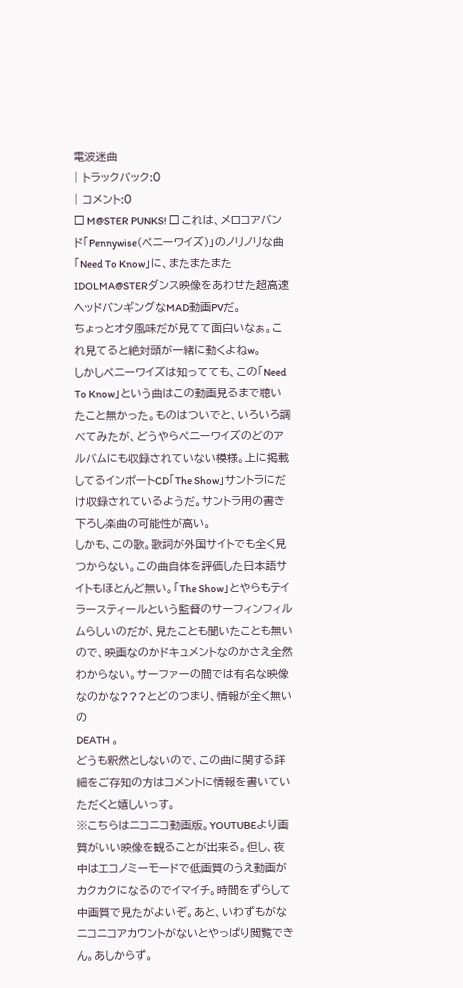電波迷曲
| トラックバック:0
| コメント:0
□ M@STER PUNKS! □ これは、メロコアバンド「Pennywise(ペニーワイズ)」のノリノリな曲「Need To Know」に、またまたまたIDOLMA@STERダンス映像をあわせた超高速ヘッドバンギングなMAD動画PVだ。
ちょっとオタ風味だが見てて面白いなぁ。これ見てると絶対頭が一緒に動くよねw。
しかしペニーワイズは知ってても、この「Need To Know」という曲はこの動画見るまで聴いたこと無かった。ものはついでと、いろいろ調べてみたが、どうやらペニーワイズのどのアルバムにも収録されていない模様。上に掲載してるインポートCD「The Show」サントラにだけ収録されているようだ。サントラ用の書き下ろし楽曲の可能性が高い。
しかも、この歌。歌詞が外国サイトでも全く見つからない。この曲自体を評価した日本語サイトもほとんど無い。「The Show」とやらもテイラースティールという監督のサーフィンフィルムらしいのだが、見たことも聞いたことも無いので、映画なのかドキュメントなのかさえ全然わからない。サーファーの間では有名な映像なのかな???とどのつまり、情報が全く無いの
DEATH 。
どうも釈然としないので、この曲に関する詳細をご存知の方はコメントに情報を書いていただくと嬉しいっす。
※こちらはニコニコ動画版。YOUTUBEより画質がいい映像を観ることが出来る。但し、夜中はエコノミーモードで低画質のうえ動画がカクカクになるのでイマイチ。時間をずらして中画質で見たがよいぞ。あと、いわずもがなニコニコアカウントがないとやっぱり閲覧できん。あしからず。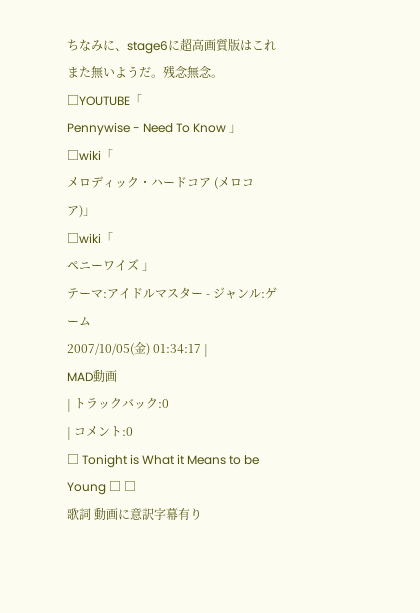ちなみに、stage6に超高画質版はこれまた無いようだ。残念無念。
□YOUTUBE「
Pennywise - Need To Know 」
□wiki「
メロディック・ハードコア (メロコア)」
□wiki「
ペニーワイズ 」
テーマ:アイドルマスター - ジャンル:ゲーム
2007/10/05(金) 01:34:17 |
MAD動画
| トラックバック:0
| コメント:0
□ Tonight is What it Means to be Young □ □
歌詞 動画に意訳字幕有り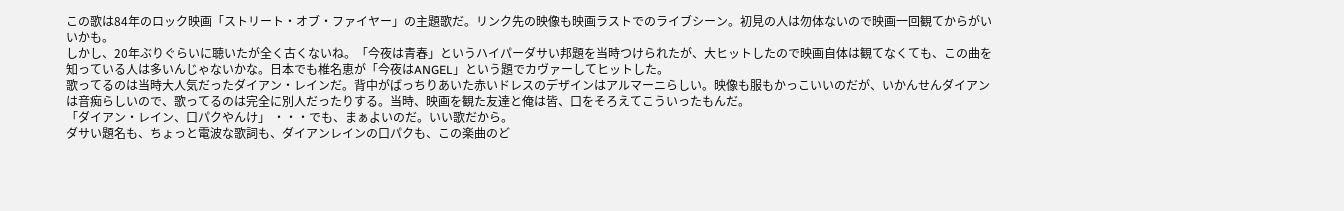この歌は84年のロック映画「ストリート・オブ・ファイヤー」の主題歌だ。リンク先の映像も映画ラストでのライブシーン。初見の人は勿体ないので映画一回観てからがいいかも。
しかし、20年ぶりぐらいに聴いたが全く古くないね。「今夜は青春」というハイパーダサい邦題を当時つけられたが、大ヒットしたので映画自体は観てなくても、この曲を知っている人は多いんじゃないかな。日本でも椎名恵が「今夜はANGEL」という題でカヴァーしてヒットした。
歌ってるのは当時大人気だったダイアン・レインだ。背中がばっちりあいた赤いドレスのデザインはアルマーニらしい。映像も服もかっこいいのだが、いかんせんダイアンは音痴らしいので、歌ってるのは完全に別人だったりする。当時、映画を観た友達と俺は皆、口をそろえてこういったもんだ。
「ダイアン・レイン、口パクやんけ」 ・・・でも、まぁよいのだ。いい歌だから。
ダサい題名も、ちょっと電波な歌詞も、ダイアンレインの口パクも、この楽曲のど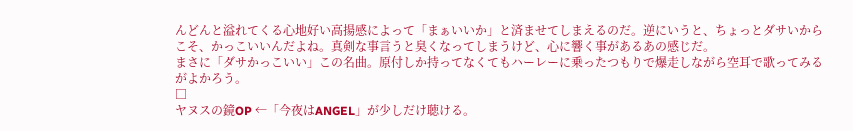んどんと溢れてくる心地好い高揚感によって「まぁいいか」と済ませてしまえるのだ。逆にいうと、ちょっとダサいからこそ、かっこいいんだよね。真剣な事言うと臭くなってしまうけど、心に響く事があるあの感じだ。
まさに「ダサかっこいい」この名曲。原付しか持ってなくてもハーレーに乗ったつもりで爆走しながら空耳で歌ってみるがよかろう。
□
ヤヌスの鏡OP ←「今夜はANGEL」が少しだけ聴ける。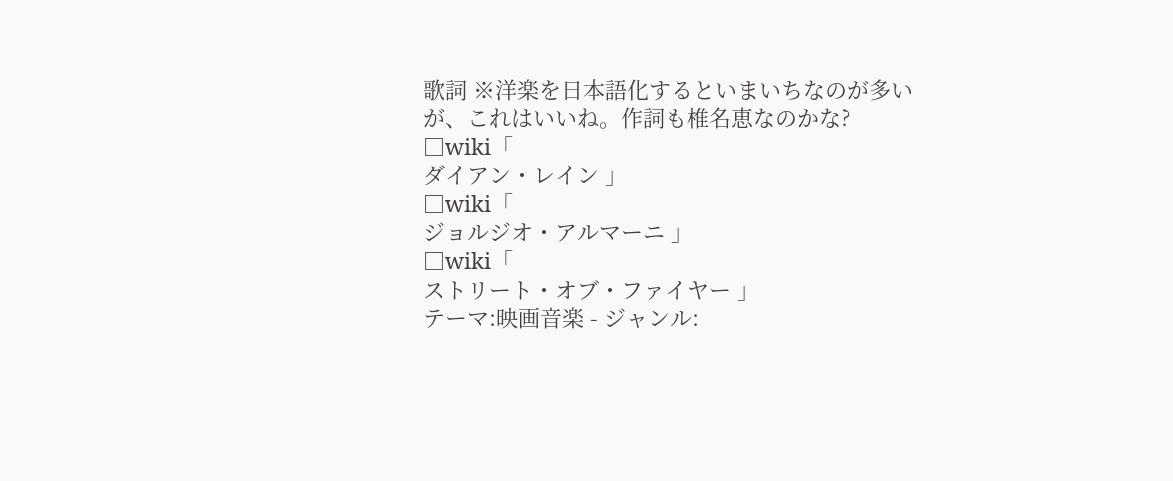歌詞 ※洋楽を日本語化するといまいちなのが多いが、これはいいね。作詞も椎名恵なのかな?
□wiki「
ダイアン・レイン 」
□wiki「
ジョルジオ・アルマーニ 」
□wiki「
ストリート・オブ・ファイヤー 」
テーマ:映画音楽 - ジャンル: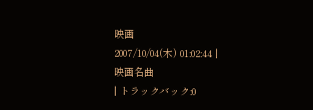映画
2007/10/04(木) 01:02:44 |
映画名曲
| トラックバック:0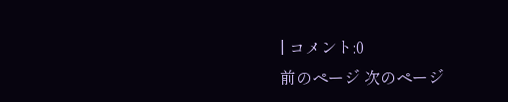| コメント:0
前のページ 次のページ